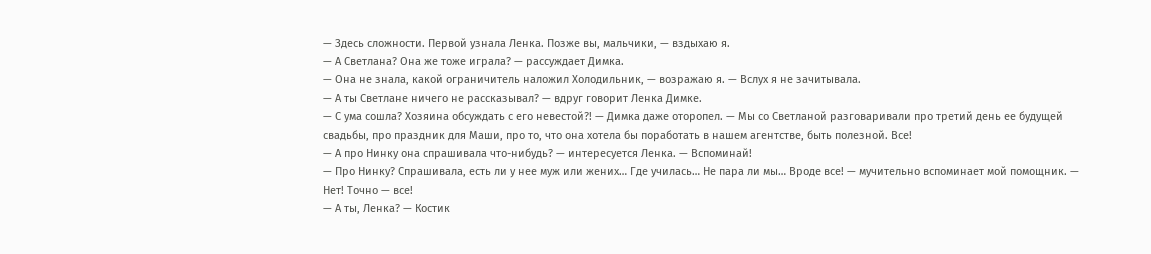— Здесь сложности. Первой узнала Ленка. Позже вы, мальчики, — вздыхаю я.
— А Светлана? Она же тоже играла? — рассуждает Димка.
— Она не знала, какой ограничитель наложил Холодильник, — возражаю я. — Вслух я не зачитывала.
— А ты Светлане ничего не рассказывал? — вдруг говорит Ленка Димке.
— С ума сошла? Хозяина обсуждать с его невестой?! — Димка даже оторопел. — Мы со Светланой разговаривали про третий день ее будущей свадьбы, про праздник для Маши, про то, что она хотела бы поработать в нашем агентстве, быть полезной. Все!
— А про Нинку она спрашивала что-нибудь? — интересуется Ленка. — Вспоминай!
— Про Нинку? Спрашивала, есть ли у нее муж или жених… Где училась… Не пара ли мы… Вроде все! — мучительно вспоминает мой помощник. — Нет! Точно — все!
— А ты, Ленка? — Костик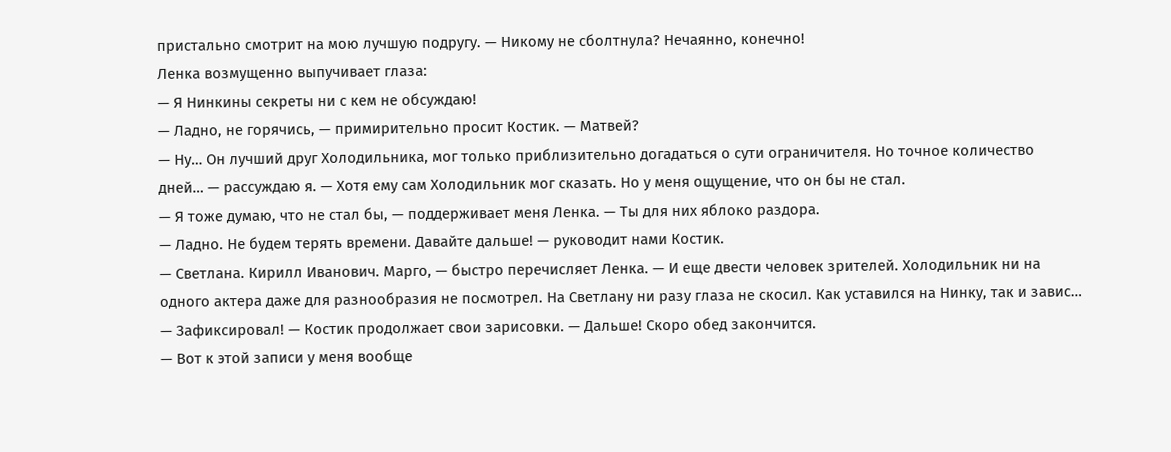пристально смотрит на мою лучшую подругу. — Никому не сболтнула? Нечаянно, конечно!
Ленка возмущенно выпучивает глаза:
— Я Нинкины секреты ни с кем не обсуждаю!
— Ладно, не горячись, — примирительно просит Костик. — Матвей?
— Ну… Он лучший друг Холодильника, мог только приблизительно догадаться о сути ограничителя. Но точное количество дней… — рассуждаю я. — Хотя ему сам Холодильник мог сказать. Но у меня ощущение, что он бы не стал.
— Я тоже думаю, что не стал бы, — поддерживает меня Ленка. — Ты для них яблоко раздора.
— Ладно. Не будем терять времени. Давайте дальше! — руководит нами Костик.
— Светлана. Кирилл Иванович. Марго, — быстро перечисляет Ленка. — И еще двести человек зрителей. Холодильник ни на одного актера даже для разнообразия не посмотрел. На Светлану ни разу глаза не скосил. Как уставился на Нинку, так и завис…
— Зафиксировал! — Костик продолжает свои зарисовки. — Дальше! Скоро обед закончится.
— Вот к этой записи у меня вообще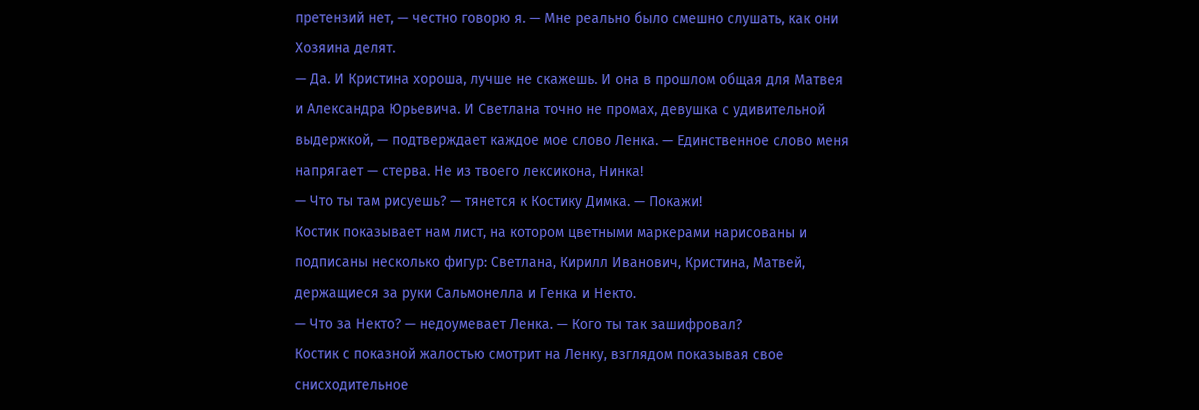претензий нет, — честно говорю я. — Мне реально было смешно слушать, как они Хозяина делят.
— Да. И Кристина хороша, лучше не скажешь. И она в прошлом общая для Матвея и Александра Юрьевича. И Светлана точно не промах, девушка с удивительной выдержкой, — подтверждает каждое мое слово Ленка. — Единственное слово меня напрягает — стерва. Не из твоего лексикона, Нинка!
— Что ты там рисуешь? — тянется к Костику Димка. — Покажи!
Костик показывает нам лист, на котором цветными маркерами нарисованы и подписаны несколько фигур: Светлана, Кирилл Иванович, Кристина, Матвей, держащиеся за руки Сальмонелла и Генка и Некто.
— Что за Некто? — недоумевает Ленка. — Кого ты так зашифровал?
Костик с показной жалостью смотрит на Ленку, взглядом показывая свое снисходительное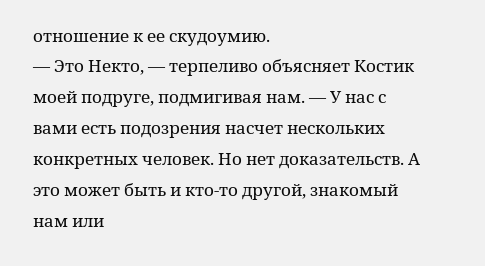отношение к ее скудоумию.
— Это Некто, — терпеливо объясняет Костик моей подруге, подмигивая нам. — У нас с вами есть подозрения насчет нескольких конкретных человек. Но нет доказательств. А это может быть и кто-то другой, знакомый нам или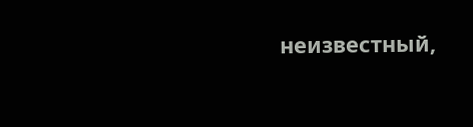неизвестный,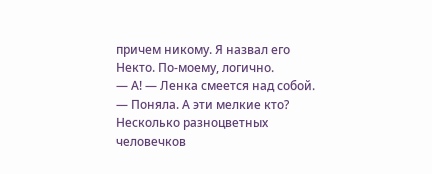причем никому. Я назвал его Некто. По-моему, логично.
— А! — Ленка смеется над собой. — Поняла. А эти мелкие кто?
Несколько разноцветных человечков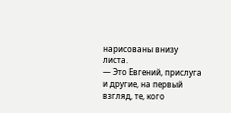нарисованы внизу листа.
— Это Евгений, прислуга и другие, на первый взгляд, те, кого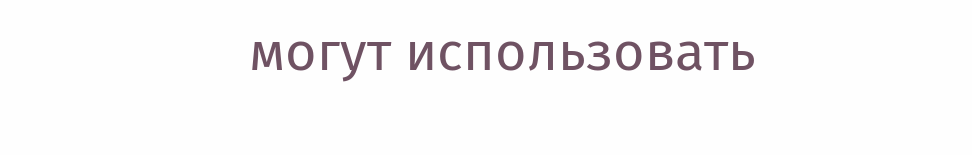могут использовать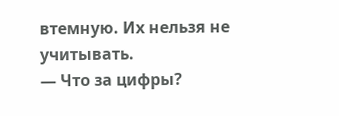втемную. Их нельзя не учитывать.
— Что за цифры?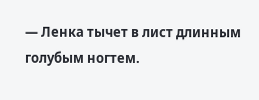— Ленка тычет в лист длинным голубым ногтем.